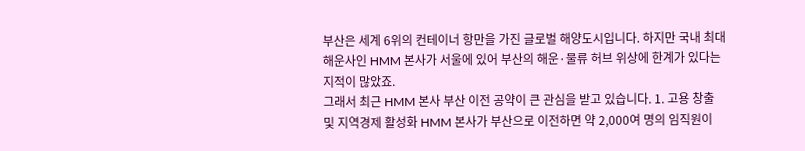부산은 세계 6위의 컨테이너 항만을 가진 글로벌 해양도시입니다. 하지만 국내 최대 해운사인 HMM 본사가 서울에 있어 부산의 해운·물류 허브 위상에 한계가 있다는 지적이 많았죠.
그래서 최근 HMM 본사 부산 이전 공약이 큰 관심을 받고 있습니다. 1. 고용 창출 및 지역경제 활성화 HMM 본사가 부산으로 이전하면 약 2,000여 명의 임직원이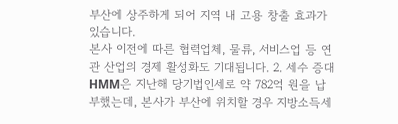부산에 상주하게 되어 지역 내 고용 창출 효과가 있습니다.
본사 이전에 따른 협력업체, 물류, 서비스업 등 연관 산업의 경제 활성화도 기대됩니다. 2. 세수 증대 HMM은 지난해 당기법인세로 약 782억 원을 납부했는데, 본사가 부산에 위치할 경우 지방소득세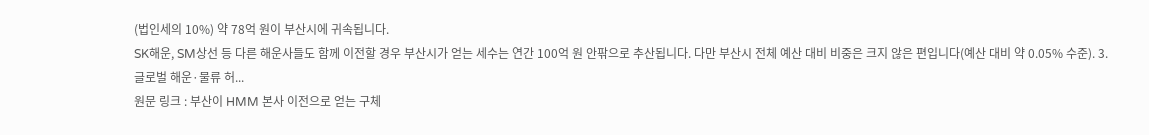(법인세의 10%) 약 78억 원이 부산시에 귀속됩니다.
SK해운, SM상선 등 다른 해운사들도 함께 이전할 경우 부산시가 얻는 세수는 연간 100억 원 안팎으로 추산됩니다. 다만 부산시 전체 예산 대비 비중은 크지 않은 편입니다(예산 대비 약 0.05% 수준). 3.
글로벌 해운·물류 허...
원문 링크 : 부산이 HMM 본사 이전으로 얻는 구체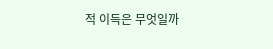적 이득은 무엇일까